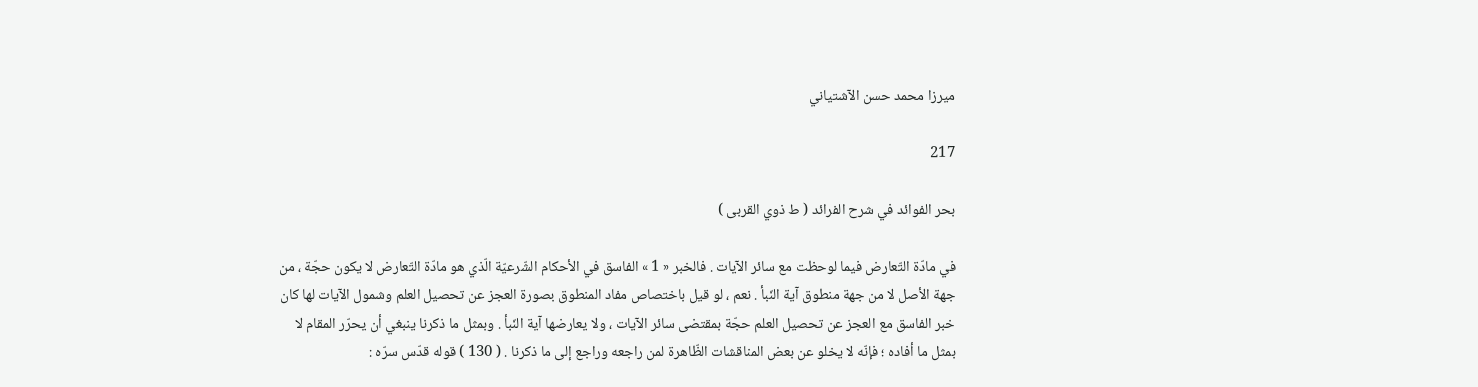ميرزا محمد حسن الآشتياني

217

بحر الفوائد في شرح الفرائد ( ط ذوي القربى )

في مادّة التّعارض فيما لوحظت مع سائر الآيات . فالخبر « 1 » الفاسق في الأحكام الشّرعيّة الّذي هو مادّة التّعارض لا يكون حجّة ، من جهة الأصل لا من جهة منطوق آية النّبأ . نعم ، لو قيل باختصاص مفاد المنطوق بصورة العجز عن تحصيل العلم وشمول الآيات لها كان خبر الفاسق مع العجز عن تحصيل العلم حجّة بمقتضى سائر الآيات ، ولا يعارضها آية النّبأ . وبمثل ما ذكرنا ينبغي أن يحرّر المقام لا بمثل ما أفاده ؛ فإنّه لا يخلو عن بعض المناقشات الظّاهرة لمن راجعه وراجع إلى ما ذكرنا . ( 130 ) قوله قدّس سرّه :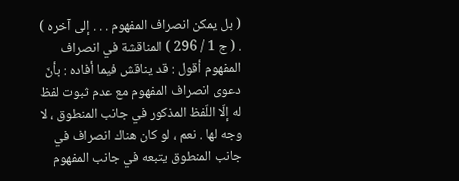( بل يمكن انصراف المفهوم . . . إلى آخره ) . ( ج 1 / 296 ) المناقشة في انصراف المفهوم أقول : قد يناقش فيما أفاده : بأنّ دعوى انصراف المفهوم مع عدم ثبوت لفظ له إلّا اللّفظ المذكور في جانب المنطوق ، لا وجه لها . نعم ، لو كان هناك انصراف في جانب المنطوق يتبعه في جانب المفهوم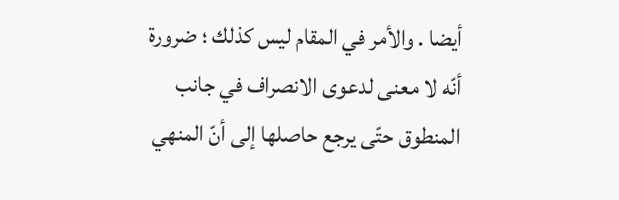أيضا . والأمر في المقام ليس كذلك ؛ ضرورة أنّه لا معنى لدعوى الانصراف في جانب المنطوق حتّى يرجع حاصلها إلى أنّ المنهي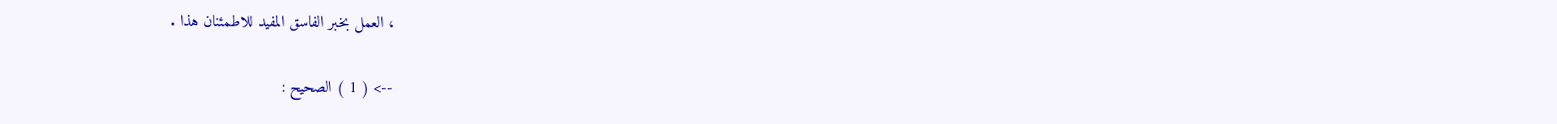، العمل بخبر الفاسق المفيد للاطمئنان هذا .

--> ( 1 ) الصحيح :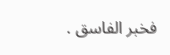فخبر الفاسق .